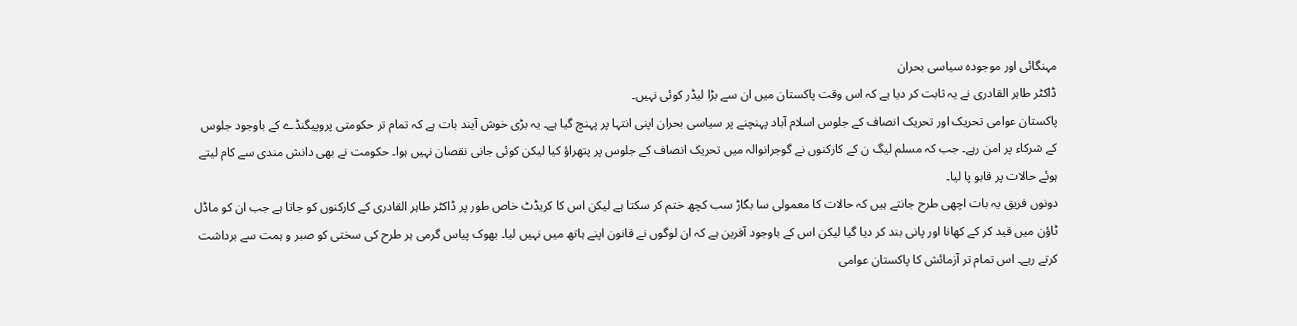مہنگائی اور موجودہ سیاسی بحران
ڈاکٹر طاہر القادری نے یہ ثابت کر دیا ہے کہ اس وقت پاکستان میں ان سے بڑا لیڈر کوئی نہیں۔
پاکستان عوامی تحریک اور تحریک انصاف کے جلوس اسلام آباد پہنچنے پر سیاسی بحران اپنی انتہا پر پہنچ گیا ہے۔ یہ بڑی خوش آیند بات ہے کہ تمام تر حکومتی پروپیگنڈے کے باوجود جلوس کے شرکاء پر امن رہے۔ جب کہ مسلم لیگ ن کے کارکنوں نے گوجرانوالہ میں تحریک انصاف کے جلوس پر پتھراؤ کیا لیکن کوئی جانی نقصان نہیں ہوا۔ حکومت نے بھی دانش مندی سے کام لیتے ہوئے حالات پر قابو پا لیا۔
دونوں فریق یہ بات اچھی طرح جانتے ہیں کہ حالات کا معمولی سا بگاڑ سب کچھ ختم کر سکتا ہے لیکن اس کا کریڈٹ خاص طور پر ڈاکٹر طاہر القادری کے کارکنوں کو جاتا ہے جب ان کو ماڈل ٹاؤن میں قید کر کے کھانا اور پانی بند کر دیا گیا لیکن اس کے باوجود آفرین ہے کہ ان لوگوں نے قانون اپنے ہاتھ میں نہیں لیا۔ بھوک پیاس گرمی ہر طرح کی سختی کو صبر و ہمت سے برداشت کرتے رہے۔ اس تمام تر آزمائش کا پاکستان عوامی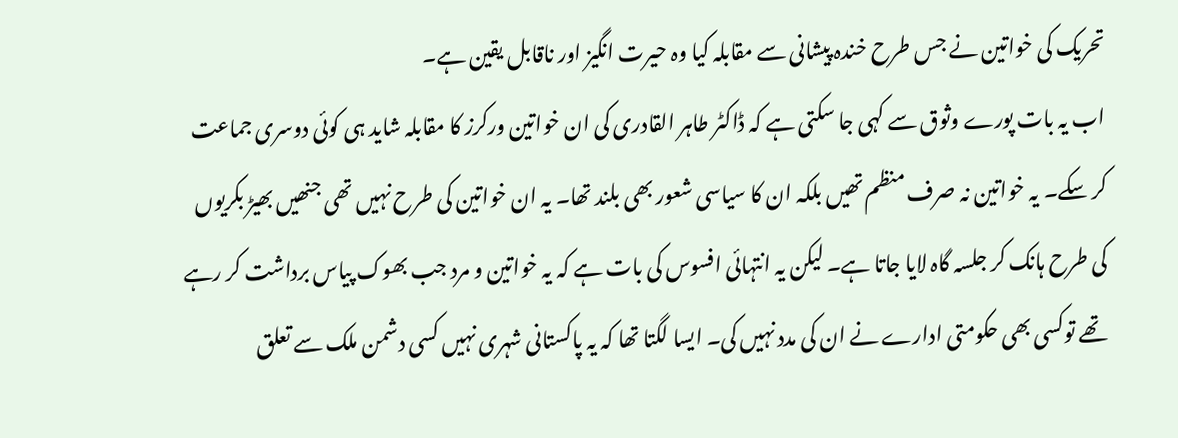تحریک کی خواتین نے جس طرح خندہ پیشانی سے مقابلہ کیا وہ حیرت انگیز اور ناقابل یقین ہے۔
اب یہ بات پورے وثوق سے کہی جا سکتی ہے کہ ڈاکٹر طاہر القادری کی ان خواتین ورکرز کا مقابلہ شاید ہی کوئی دوسری جماعت کر سکے۔ یہ خواتین نہ صرف منظم تھیں بلکہ ان کا سیاسی شعور بھی بلند تھا۔ یہ ان خواتین کی طرح نہیں تھی جنھیں بھیڑ بکریوں کی طرح ہانک کر جلسہ گاہ لایا جاتا ہے۔ لیکن یہ انتہائی افسوس کی بات ہے کہ یہ خواتین و مرد جب بھوک پیاس برداشت کر رہے تھے توکسی بھی حکومتی ادارے نے ان کی مدد نہیں کی۔ ایسا لگتا تھا کہ یہ پاکستانی شہری نہیں کسی دشمن ملک سے تعلق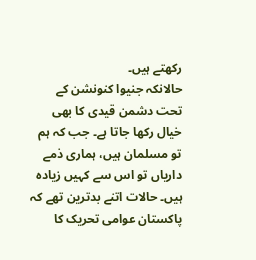رکھتے ہیں۔
حالانکہ جنیوا کنونشن کے تحت دشمن قیدی کا بھی خیال رکھا جاتا ہے۔ جب کہ ہم تو مسلمان ہیں، ہماری ذمے داریاں تو اس سے کہیں زیادہ ہیں۔ حالات اتنے بدترین تھے کہ پاکستان عوامی تحریک کا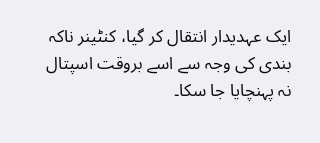ایک عہدیدار انتقال کر گیا، کنٹینر ناکہ بندی کی وجہ سے اسے بروقت اسپتال نہ پہنچایا جا سکا۔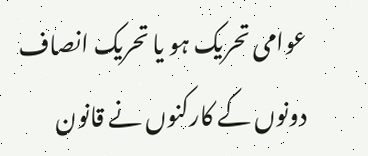عوامی تحریک ہو یا تحریک انصاف دونوں کے کارکنوں نے قانون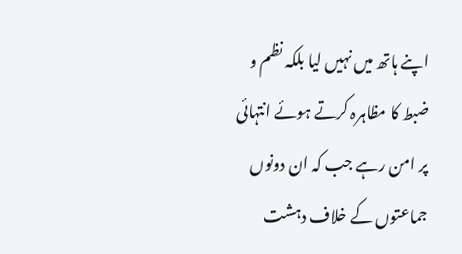اپنے ہاتھ میں نہیں لیا بلکہ نظم و ضبط کا مظاہرہ کرتے ہوئے انتہائی پر امن رہے جب کہ ان دونوں جماعتوں کے خلاف دہشت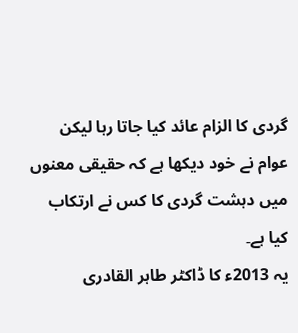گردی کا الزام عائد کیا جاتا رہا لیکن عوام نے خود دیکھا ہے کہ حقیقی معنوں میں دہشت گردی کا کس نے ارتکاب کیا ہے۔
یہ 2013ء کا ڈاکٹر طاہر القادری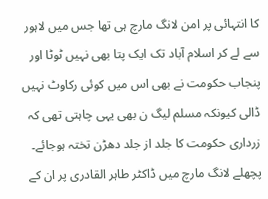کا انتہائی پر امن لانگ مارچ ہی تھا جس میں لاہور سے لے کر اسلام آباد تک ایک پتا بھی نہیں ٹوٹا اور پنجاب حکومت نے بھی اس میں کوئی رکاوٹ نہیں ڈالی کیونکہ مسلم لیگ ن بھی یہی چاہتی تھی کہ زرداری حکومت کا جلد از جلد دھڑن تختہ ہوجائے۔ پچھلے لانگ مارچ میں ڈاکٹر طاہر القادری پر ان کے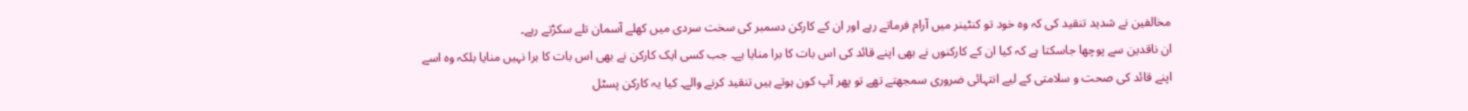مخالفین نے شدید تنقید کی کہ وہ خود تو کنٹینر میں آرام فرماتے رہے اور ان کے کارکن دسمبر کی سخت سردی میں کھلے آسمان تلے سکڑتے رہے۔
ان ناقدین سے پوچھا جاسکتا ہے کہ کیا ان کے کارکنوں نے بھی اپنے قائد کی اس بات کا برا منایا ہے۔ جب کسی ایک کارکن نے بھی اس بات کا برا نہیں منایا بلکہ وہ اسے اپنے قائد کی صحت و سلامتی کے لیے انتہائی ضروری سمجھتے تھے تو پھر آپ کون ہوتے ہیں تنقید کرنے والے۔ کیا یہ کارکن پسٹل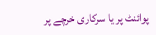پوائنٹ پر یا سرکاری خرچے پر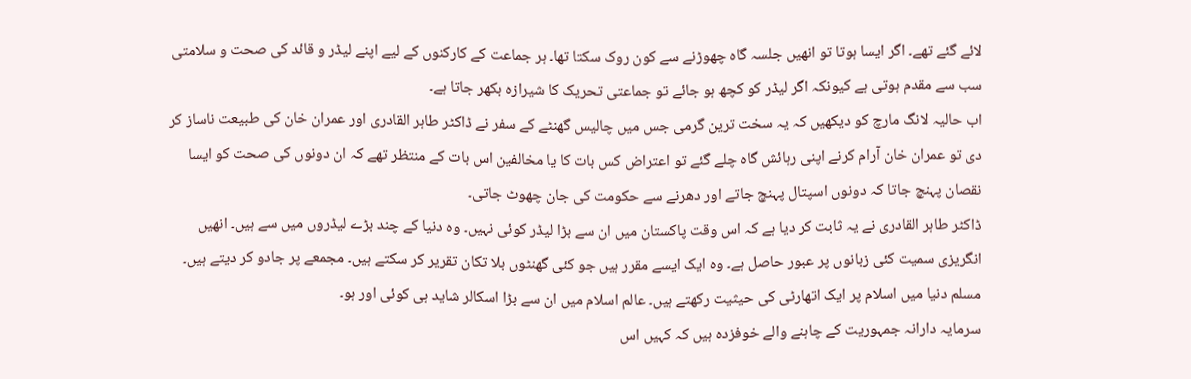لائے گئے تھے۔ اگر ایسا ہوتا تو انھیں جلسہ گاہ چھوڑنے سے کون روک سکتا تھا۔ ہر جماعت کے کارکنوں کے لیے اپنے لیڈر و قائد کی صحت و سلامتی سب سے مقدم ہوتی ہے کیونکہ اگر لیڈر کو کچھ ہو جائے تو جماعتی تحریک کا شیرازہ بکھر جاتا ہے۔
اب حالیہ لانگ مارچ کو دیکھیں کہ یہ سخت ترین گرمی جس میں چالیس گھنٹے کے سفر نے ڈاکٹر طاہر القادری اور عمران خان کی طبیعت ناساز کر دی تو عمران خان آرام کرنے اپنی رہائش گاہ چلے گئے تو اعتراض کس بات کا یا مخالفین اس بات کے منتظر تھے کہ ان دونوں کی صحت کو ایسا نقصان پہنچ جاتا کہ دونوں اسپتال پہنچ جاتے اور دھرنے سے حکومت کی جان چھوٹ جاتی۔
ڈاکٹر طاہر القادری نے یہ ثابت کر دیا ہے کہ اس وقت پاکستان میں ان سے بڑا لیڈر کوئی نہیں۔ وہ دنیا کے چند بڑے لیڈروں میں سے ہیں۔ انھیں انگریزی سمیت کئی زبانوں پر عبور حاصل ہے۔ وہ ایک ایسے مقرر ہیں جو کئی گھنٹوں بلا تکان تقریر کر سکتے ہیں۔ مجمعے پر جادو کر دیتے ہیں۔ مسلم دنیا میں اسلام پر ایک اتھارٹی کی حیثیت رکھتے ہیں۔ عالم اسلام میں ان سے بڑا اسکالر شاید ہی کوئی اور ہو۔
سرمایہ دارانہ جمہوریت کے چاہنے والے خوفزدہ ہیں کہ کہیں اس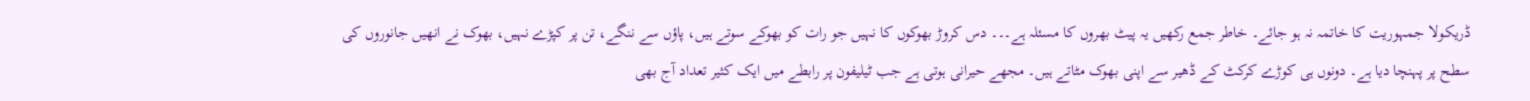ڈریکولا جمہوریت کا خاتمہ نہ ہو جائے۔ خاطر جمع رکھیں یہ پیٹ بھروں کا مسئلہ ہے۔۔۔ دس کروڑ بھوکوں کا نہیں جو رات کو بھوکے سوتے ہیں، پاؤں سے ننگے، تن پر کپڑے نہیں، بھوک نے انھیں جانوروں کی سطح پر پہنچا دیا ہے۔ دونوں ہی کوڑے کرکٹ کے ڈھیر سے اپنی بھوک مٹاتے ہیں۔ مجھے حیرانی ہوتی ہے جب ٹیلیفون پر رابطے میں ایک کثیر تعداد آج بھی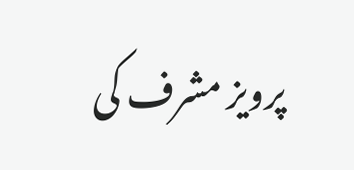پرویز مشرف کی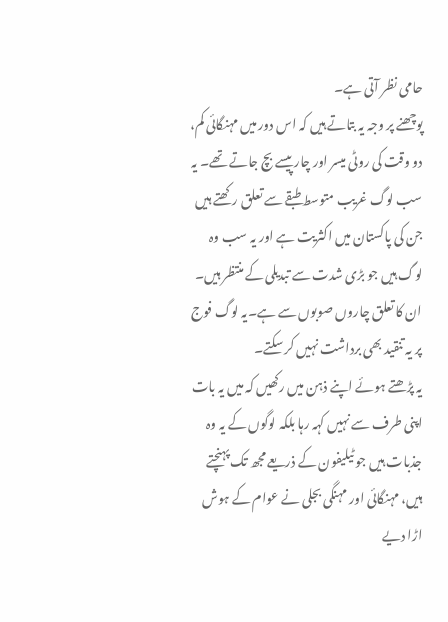حامی نظر آتی ہے۔
پوچھنے پر وجہ یہ بتاتے ہیں کہ اس دور میں مہنگائی کم، دو وقت کی روٹی میسر اور چار پیسے بچ جاتے تھے۔ یہ سب لوگ غریب متوسط طبقے سے تعلق رکھتے ہیں جن کی پاکستان میں اکثریت ہے اور یہ سب وہ لوگ ہیں جو بڑی شدت سے تبدیلی کے منتظر ہیں۔ ان کا تعلق چاروں صوبوں سے ہے۔یہ لوگ فوج پر یہ تنقید بھی برداشت نہیں کر سکتے۔
یہ پڑھتے ہوئے اپنے ذہن میں رکھیں کہ میں یہ بات اپنی طرف سے نہیں کہہ رہا بلکہ لوگوں کے یہ وہ جذبات ہیں جو ٹیلیفون کے ذریعے مجھ تک پہنچتے ہیں، مہنگائی اور مہنگی بجلی نے عوام کے ہوش اڑا دیے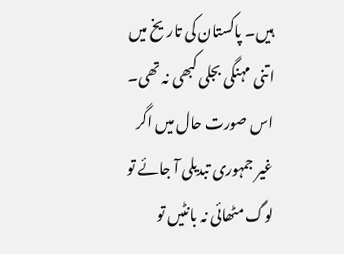ہیں۔ پاکستان کی تاریخ میں اتنی مہنگی بجلی کبھی نہ تھی۔ اس صورت حال میں اگر غیر جمہوری تبدیلی آ جائے تو لوگ مٹھائی نہ بانٹیں تو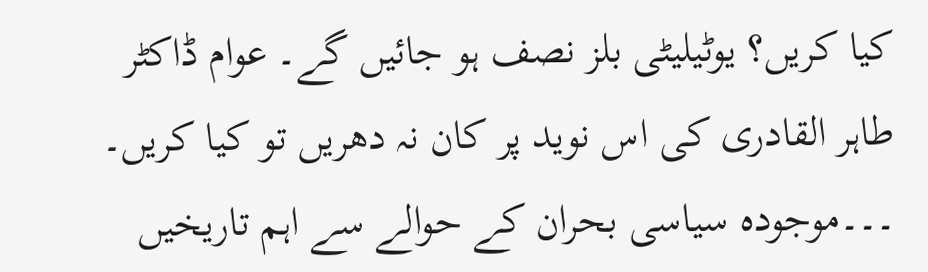کیا کریں؟ یوٹیلیٹی بلز نصف ہو جائیں گے۔ عوام ڈاکٹر طاہر القادری کی اس نوید پر کان نہ دھریں تو کیا کریں۔
۔۔۔موجودہ سیاسی بحران کے حوالے سے اہم تاریخیں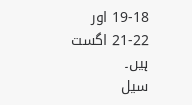19-18 اور 22-21 اگست ہیں۔
سیل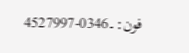فون:۔0346-4527997